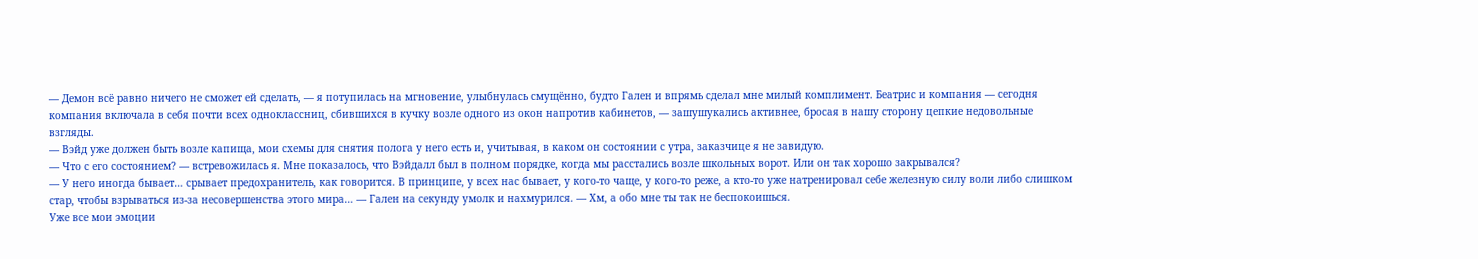— Демон всё равно ничего не сможет ей сделать, — я потупилась на мгновение, улыбнулась смущённо, будто Гален и впрямь сделал мне милый комплимент. Беатрис и компания — сегодня компания включала в себя почти всех одноклассниц, сбившихся в кучку возле одного из окон напротив кабинетов, — зашушукались активнее, бросая в нашу сторону цепкие недовольные взгляды.
— Вэйд уже должен быть возле капища, мои схемы для снятия полога у него есть и, учитывая, в каком он состоянии с утра, заказчице я не завидую.
— Что с его состоянием? — встревожилась я. Мне показалось, что Вэйдалл был в полном порядке, когда мы расстались возле школьных ворот. Или он так хорошо закрывался?
— У него иногда бывает… срывает предохранитель, как говорится. В принципе, у всех нас бывает, у кого-то чаще, у кого-то реже, а кто-то уже натренировал себе железную силу воли либо слишком стар, чтобы взрываться из-за несовершенства этого мира… — Гален на секунду умолк и нахмурился. — Хм, а обо мне ты так не беспокоишься.
Уже все мои эмоции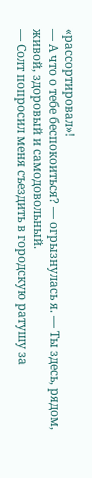«рассортировал»!
— А что о тебе беспокоиться? — огрызнулась я. — Ты здесь, рядом, живой, здоровый и самодовольный.
— Солт попросил меня съездить в городскую ратушу за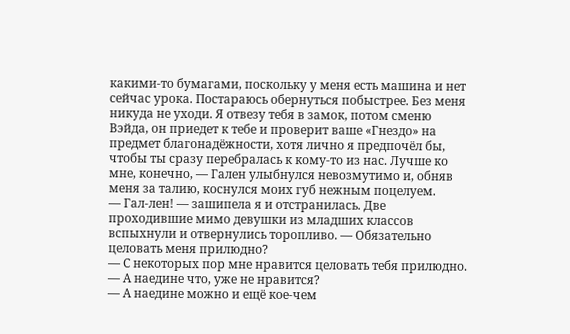какими-то бумагами, поскольку у меня есть машина и нет сейчас урока. Постараюсь обернуться побыстрее. Без меня никуда не уходи. Я отвезу тебя в замок, потом сменю Вэйда, он приедет к тебе и проверит ваше «Гнездо» на предмет благонадёжности, хотя лично я предпочёл бы, чтобы ты сразу перебралась к кому-то из нас. Лучше ко мне, конечно, — Гален улыбнулся невозмутимо и, обняв меня за талию, коснулся моих губ нежным поцелуем.
— Гал-лен! — зашипела я и отстранилась. Две проходившие мимо девушки из младших классов вспыхнули и отвернулись торопливо. — Обязательно целовать меня прилюдно?
— С некоторых пор мне нравится целовать тебя прилюдно.
— А наедине что, уже не нравится?
— А наедине можно и ещё кое-чем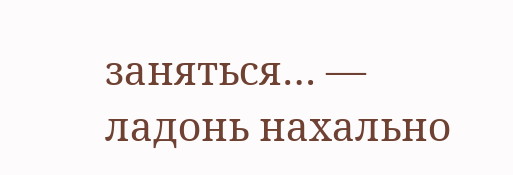заняться… — ладонь нахально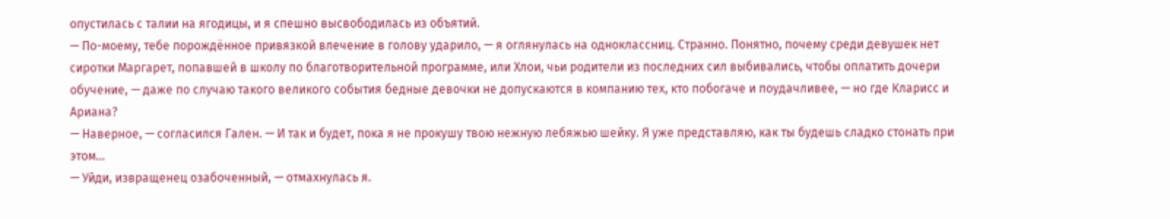опустилась с талии на ягодицы, и я спешно высвободилась из объятий.
— По-моему, тебе порождённое привязкой влечение в голову ударило, — я оглянулась на одноклассниц. Странно. Понятно, почему среди девушек нет сиротки Маргарет, попавшей в школу по благотворительной программе, или Хлои, чьи родители из последних сил выбивались, чтобы оплатить дочери обучение, — даже по случаю такого великого события бедные девочки не допускаются в компанию тех, кто побогаче и поудачливее, — но где Кларисс и Ариана?
— Наверное, — согласился Гален. — И так и будет, пока я не прокушу твою нежную лебяжью шейку. Я уже представляю, как ты будешь сладко стонать при этом…
— Уйди, извращенец озабоченный, — отмахнулась я.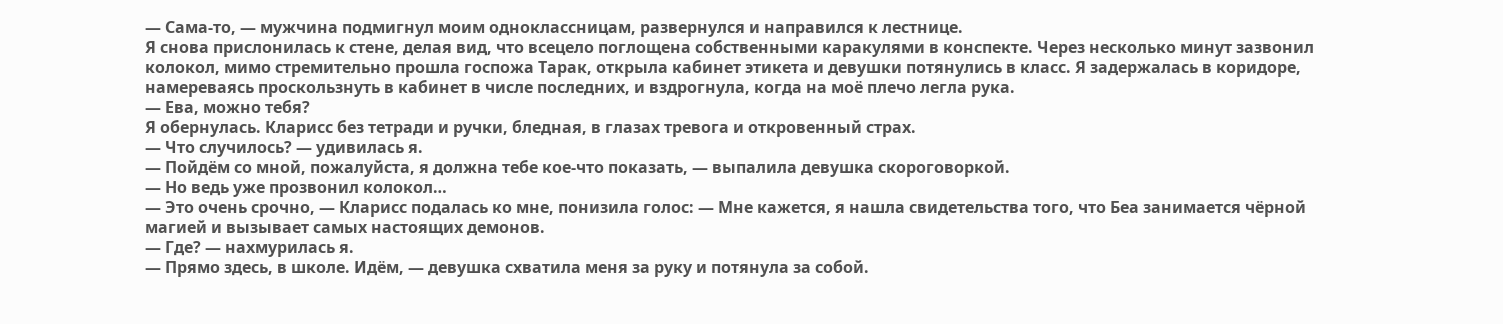— Сама-то, — мужчина подмигнул моим одноклассницам, развернулся и направился к лестнице.
Я снова прислонилась к стене, делая вид, что всецело поглощена собственными каракулями в конспекте. Через несколько минут зазвонил колокол, мимо стремительно прошла госпожа Тарак, открыла кабинет этикета и девушки потянулись в класс. Я задержалась в коридоре, намереваясь проскользнуть в кабинет в числе последних, и вздрогнула, когда на моё плечо легла рука.
— Ева, можно тебя?
Я обернулась. Кларисс без тетради и ручки, бледная, в глазах тревога и откровенный страх.
— Что случилось? — удивилась я.
— Пойдём со мной, пожалуйста, я должна тебе кое-что показать, — выпалила девушка скороговоркой.
— Но ведь уже прозвонил колокол…
— Это очень срочно, — Кларисс подалась ко мне, понизила голос: — Мне кажется, я нашла свидетельства того, что Беа занимается чёрной магией и вызывает самых настоящих демонов.
— Где? — нахмурилась я.
— Прямо здесь, в школе. Идём, — девушка схватила меня за руку и потянула за собой.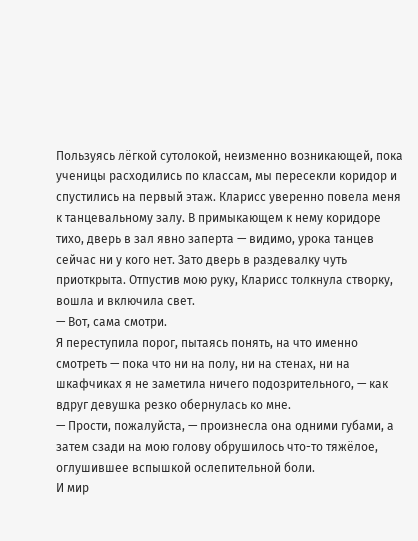Пользуясь лёгкой сутолокой, неизменно возникающей, пока ученицы расходились по классам, мы пересекли коридор и спустились на первый этаж. Кларисс уверенно повела меня к танцевальному залу. В примыкающем к нему коридоре тихо, дверь в зал явно заперта — видимо, урока танцев сейчас ни у кого нет. Зато дверь в раздевалку чуть приоткрыта. Отпустив мою руку, Кларисс толкнула створку, вошла и включила свет.
— Вот, сама смотри.
Я переступила порог, пытаясь понять, на что именно смотреть — пока что ни на полу, ни на стенах, ни на шкафчиках я не заметила ничего подозрительного, — как вдруг девушка резко обернулась ко мне.
— Прости, пожалуйста, — произнесла она одними губами, а затем сзади на мою голову обрушилось что-то тяжёлое, оглушившее вспышкой ослепительной боли.
И мир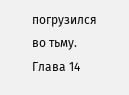погрузился во тьму.
Глава 14